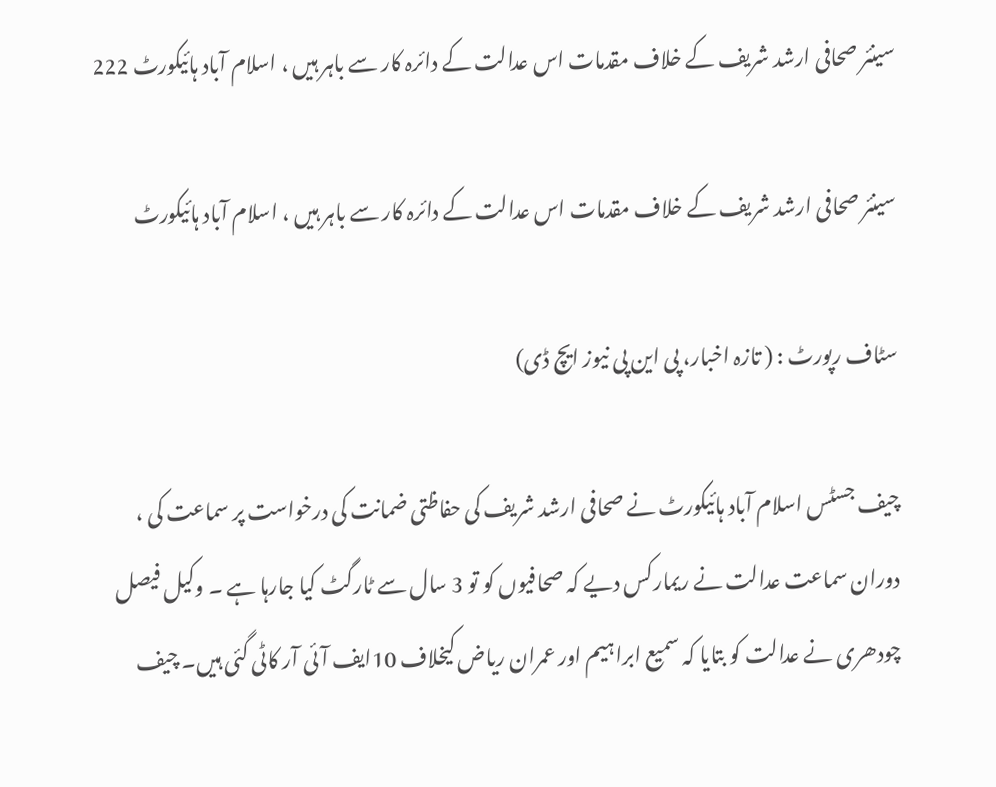سینئر صحافی ارشد شریف کے خلاف مقدمات اس عدالت کے دائرہ کار سے باہر ہیں ، اسلام آباد ہائیکورٹ 222

سینئر صحافی ارشد شریف کے خلاف مقدمات اس عدالت کے دائرہ کار سے باہر ہیں ، اسلام آباد ہائیکورٹ

سٹاف رپورٹ : ( تازہ اخبار، پی این پی نیوز ایچ ڈی)

چیف جسٹس اسلام آباد ہائیکورٹ نے صحافی ارشد شریف کی حفاظتی ضمانت کی درخواست پر سماعت کی ، دوران سماعت عدالت نے ریمارکس دیے کہ صحافیوں کو تو 3 سال سے ٹارگٹ کیا جارہا ہے ۔ وکیل فیصل چودھری نے عدالت کو بتایا کہ سمیع ابراہیم اور عمران ریاض کیخلاف 10ایف آئی آر کاٹی گئی ہیں۔ چیف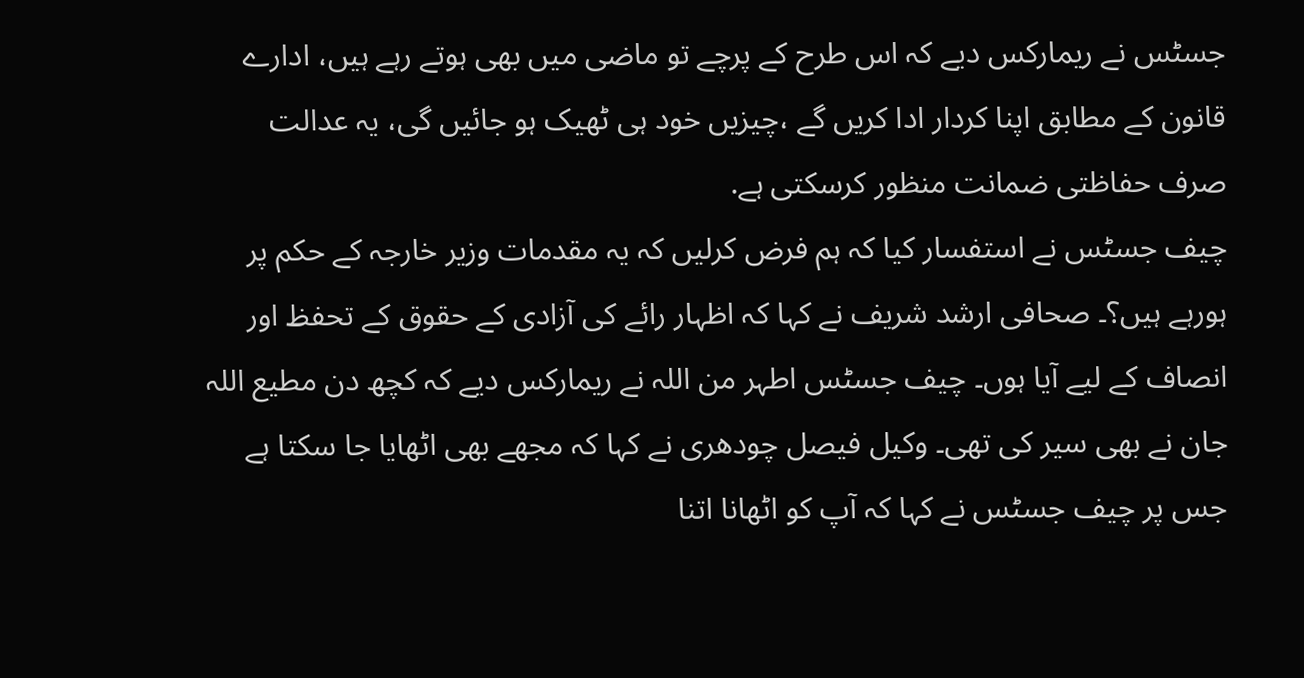جسٹس نے ریمارکس دیے کہ اس طرح کے پرچے تو ماضی میں بھی ہوتے رہے ہیں، ادارے قانون کے مطابق اپنا کردار ادا کریں گے ،چیزیں خود ہی ٹھیک ہو جائیں گی، یہ عدالت صرف حفاظتی ضمانت منظور کرسکتی ہے.
چیف جسٹس نے استفسار کیا کہ ہم فرض کرلیں کہ یہ مقدمات وزیر خارجہ کے حکم پر ہورہے ہیں؟۔ صحافی ارشد شریف نے کہا کہ اظہار رائے کی آزادی کے حقوق کے تحفظ اور انصاف کے لیے آیا ہوں۔ چیف جسٹس اطہر من اللہ نے ریمارکس دیے کہ کچھ دن مطیع اللہ جان نے بھی سیر کی تھی۔ وکیل فیصل چودھری نے کہا کہ مجھے بھی اٹھایا جا سکتا ہے جس پر چیف جسٹس نے کہا کہ آپ کو اٹھانا اتنا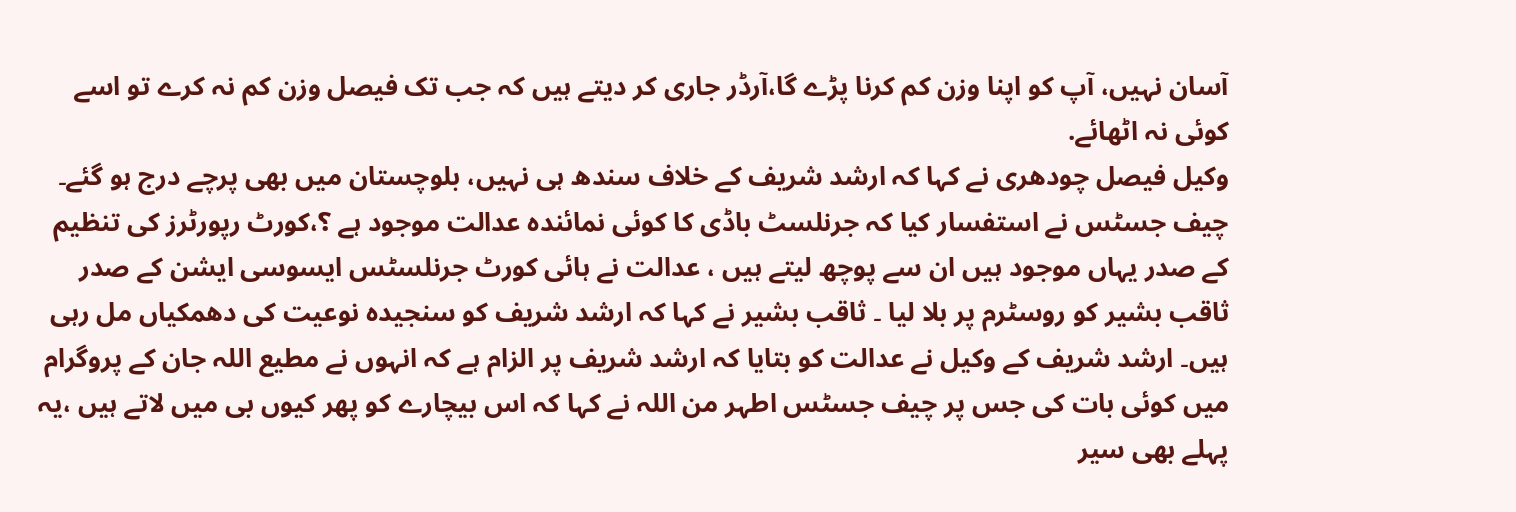آسان نہیں، آپ کو اپنا وزن کم کرنا پڑے گا،آرڈر جاری کر دیتے ہیں کہ جب تک فیصل وزن کم نہ کرے تو اسے کوئی نہ اٹھائے.
وکیل فیصل چودھری نے کہا کہ ارشد شریف کے خلاف سندھ ہی نہیں، بلوچستان میں بھی پرچے درج ہو گئے۔ چیف جسٹس نے استفسار کیا کہ جرنلسٹ باڈی کا کوئی نمائندہ عدالت موجود ہے ؟،کورٹ رپورٹرز کی تنظیم کے صدر یہاں موجود ہیں ان سے پوچھ لیتے ہیں ، عدالت نے ہائی کورٹ جرنلسٹس ایسوسی ایشن کے صدر ثاقب بشیر کو روسٹرم پر بلا لیا ۔ ثاقب بشیر نے کہا کہ ارشد شریف کو سنجیدہ نوعیت کی دھمکیاں مل رہی ہیں۔ ارشد شریف کے وکیل نے عدالت کو بتایا کہ ارشد شریف پر الزام ہے کہ انہوں نے مطیع اللہ جان کے پروگرام میں کوئی بات کی جس پر چیف جسٹس اطہر من اللہ نے کہا کہ اس بیچارے کو پھر کیوں بی میں لاتے ہیں ،یہ پہلے بھی سیر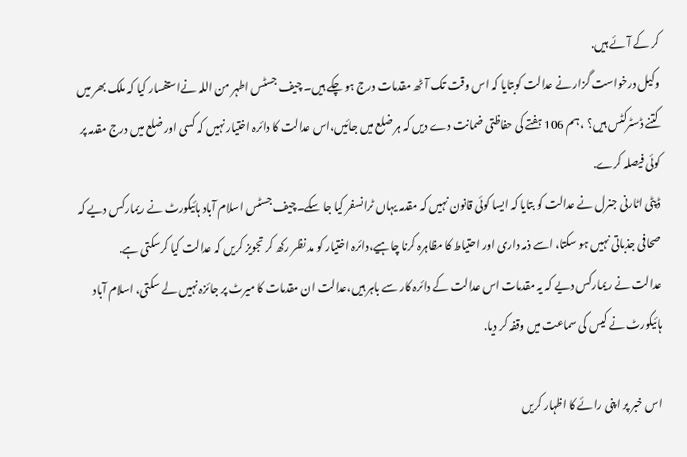کر کے آئے ہیں.
وکیل درخواست گزار نے عدالت کوبتایا کہ اس وقت تک آٹھ مقدمات درج ہو چکے ہیں۔ چیف جسٹس اطہر من اللہ نےاستفسار کیا کہ ملک بھر میں کتنے ڈسٹرکٹس ہیں؟ ، ہم 106 ہفتے کی حفاظتی ضمانت دے دیں کہ ہر ضلع میں جائیں،اس عدالت کا دائرہ اختیار نہیں کہ کسی اور ضلع میں درج مقدمہ پر کوئی فیصلہ کرے.
ڈپٹی اٹارنی جنرل نے عدالت کو بتایا کہ ایسا کوئی قانون نہیں کہ مقدمہ یہاں ٹرانسفر کیا جا سکے۔چیف جسٹس اسلام آباد ہائیکورٹ نے ریمارکس دیے کہ صحافی جذباتی نہیں ہو سکتا، اسے ذمہ داری اور احتیاط کا مظاہرہ کرنا چاہیے،دائرہ اختیار کو مد نظر رکھ کر تجویز کریں کہ عدالت کیا کرسکتی ہے.
عدالت نے ریمارکس دیے کہ یہ مقدمات اس عدالت کے دائرہ کار سے باہر ہیں،عدالت ان مقدمات کا میرٹ پر جائزہ نہیں لے سکتی، اسلام آباد ہائیکورٹ نے کیس کی سماعت میں وقفہ کر دیا.

اس خبر پر اپنی رائے کا اظہار کریں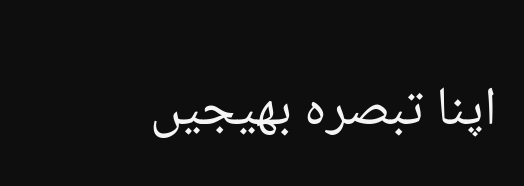اپنا تبصرہ بھیجیں